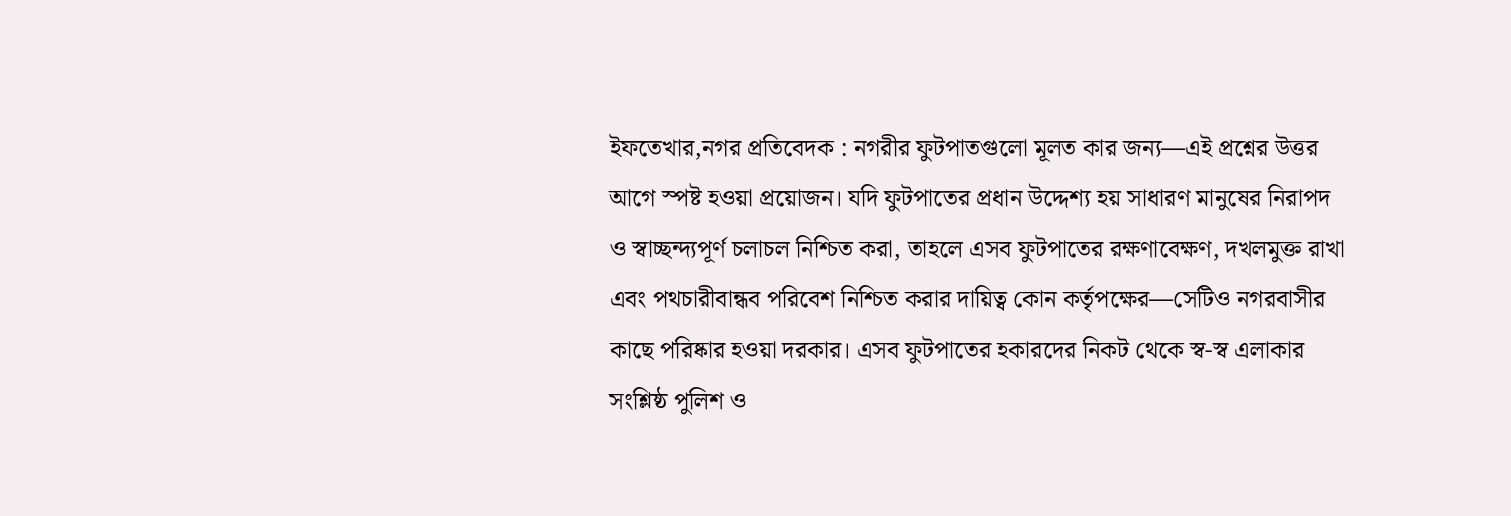ইফতেখার,নগর প্রতিবেদক : নগরীর ফুটপাতগুলো মূলত কার জন্য—এই প্রশ্নের উত্তর আগে স্পষ্ট হওয়া প্রয়োজন। যদি ফুটপাতের প্রধান উদ্দেশ্য হয় সাধারণ মানুষের নিরাপদ ও স্বাচ্ছন্দ্যপূর্ণ চলাচল নিশ্চিত করা, তাহলে এসব ফুটপাতের রক্ষণাবেক্ষণ, দখলমুক্ত রাখা এবং পথচারীবান্ধব পরিবেশ নিশ্চিত করার দায়িত্ব কোন কর্তৃপক্ষের—সেটিও নগরবাসীর কাছে পরিষ্কার হওয়া দরকার। এসব ফুটপাতের হকারদের নিকট থেকে স্ব-স্ব এলাকার সংশ্লিষ্ঠ পুলিশ ও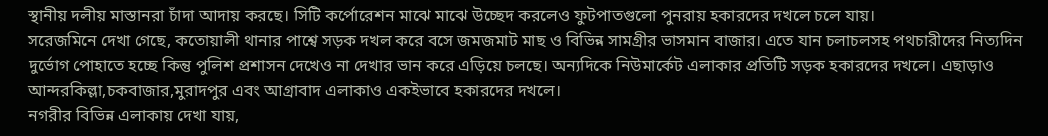স্থানীয় দলীয় মাস্তানরা চাঁদা আদায় করছে। সিটি কর্পোরেশন মাঝে মাঝে উচ্ছেদ করলেও ফুটপাতগুলো পুনরায় হকারদের দখলে চলে যায়।
সরেজমিনে দেখা গেছে, কতোয়ালী থানার পাশ্বে সড়ক দখল করে বসে জমজমাট মাছ ও বিভিন্ন সামগ্রীর ভাসমান বাজার। এতে যান চলাচলসহ পথচারীদের নিত্যদিন দুর্ভোগ পোহাতে হচ্ছে কিন্তু পুলিশ প্রশাসন দেখেও না দেখার ভান করে এড়িয়ে চলছে। অন্যদিকে নিউমার্কেট এলাকার প্রতিটি সড়ক হকারদের দখলে। এছাড়াও আন্দরকিল্লা,চকবাজার,মুরাদপুর এবং আগ্রাবাদ এলাকাও একইভাবে হকারদের দখলে।
নগরীর বিভিন্ন এলাকায় দেখা যায়,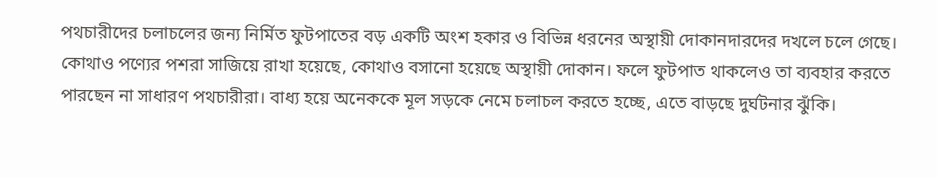পথচারীদের চলাচলের জন্য নির্মিত ফুটপাতের বড় একটি অংশ হকার ও বিভিন্ন ধরনের অস্থায়ী দোকানদারদের দখলে চলে গেছে। কোথাও পণ্যের পশরা সাজিয়ে রাখা হয়েছে, কোথাও বসানো হয়েছে অস্থায়ী দোকান। ফলে ফুটপাত থাকলেও তা ব্যবহার করতে পারছেন না সাধারণ পথচারীরা। বাধ্য হয়ে অনেককে মূল সড়কে নেমে চলাচল করতে হচ্ছে, এতে বাড়ছে দুর্ঘটনার ঝুঁকি।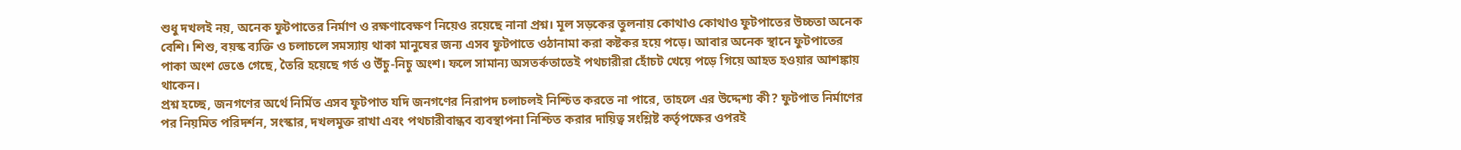শুধু দখলই নয়, অনেক ফুটপাতের নির্মাণ ও রক্ষণাবেক্ষণ নিয়েও রয়েছে নানা প্রশ্ন। মূল সড়কের তুলনায় কোথাও কোথাও ফুটপাতের উচ্চতা অনেক বেশি। শিশু, বয়স্ক ব্যক্তি ও চলাচলে সমস্যায় থাকা মানুষের জন্য এসব ফুটপাতে ওঠানামা করা কষ্টকর হয়ে পড়ে। আবার অনেক স্থানে ফুটপাতের পাকা অংশ ভেঙে গেছে, তৈরি হয়েছে গর্ত ও উঁচু-নিচু অংশ। ফলে সামান্য অসতর্কতাতেই পথচারীরা হোঁচট খেয়ে পড়ে গিয়ে আহত হওয়ার আশঙ্কায় থাকেন।
প্রশ্ন হচ্ছে, জনগণের অর্থে নির্মিত এসব ফুটপাত যদি জনগণের নিরাপদ চলাচলই নিশ্চিত করতে না পারে, তাহলে এর উদ্দেশ্য কী? ফুটপাত নির্মাণের পর নিয়মিত পরিদর্শন, সংস্কার, দখলমুক্ত রাখা এবং পথচারীবান্ধব ব্যবস্থাপনা নিশ্চিত করার দায়িত্ব সংশ্লিষ্ট কর্তৃপক্ষের ওপরই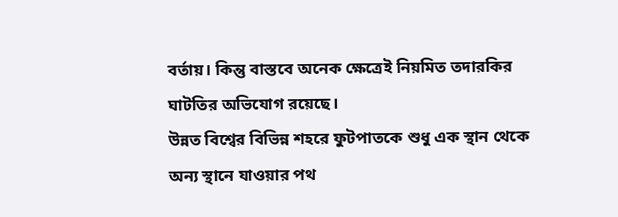বর্তায়। কিন্তু বাস্তবে অনেক ক্ষেত্রেই নিয়মিত তদারকির ঘাটতির অভিযোগ রয়েছে।
উন্নত বিশ্বের বিভিন্ন শহরে ফুটপাতকে শুধু এক স্থান থেকে অন্য স্থানে যাওয়ার পথ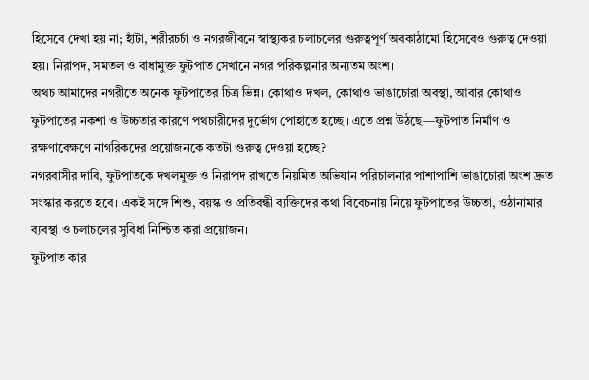হিসেবে দেখা হয় না; হাঁটা, শরীরচর্চা ও নগরজীবনে স্বাস্থ্যকর চলাচলের গুরুত্বপূর্ণ অবকাঠামো হিসেবেও গুরুত্ব দেওয়া হয়। নিরাপদ, সমতল ও বাধামুক্ত ফুটপাত সেখানে নগর পরিকল্পনার অন্যতম অংশ।
অথচ আমাদের নগরীতে অনেক ফুটপাতের চিত্র ভিন্ন। কোথাও দখল, কোথাও ভাঙাচোরা অবস্থা, আবার কোথাও ফুটপাতের নকশা ও উচ্চতার কারণে পথচারীদের দুর্ভোগ পোহাতে হচ্ছে। এতে প্রশ্ন উঠছে—ফুটপাত নির্মাণ ও রক্ষণাবেক্ষণে নাগরিকদের প্রয়োজনকে কতটা গুরুত্ব দেওয়া হচ্ছে?
নগরবাসীর দাবি, ফুটপাতকে দখলমুক্ত ও নিরাপদ রাখতে নিয়মিত অভিযান পরিচালনার পাশাপাশি ভাঙাচোরা অংশ দ্রুত সংস্কার করতে হবে। একই সঙ্গে শিশু, বয়স্ক ও প্রতিবন্ধী ব্যক্তিদের কথা বিবেচনায় নিয়ে ফুটপাতের উচ্চতা, ওঠানামার ব্যবস্থা ও চলাচলের সুবিধা নিশ্চিত করা প্রয়োজন।
ফুটপাত কার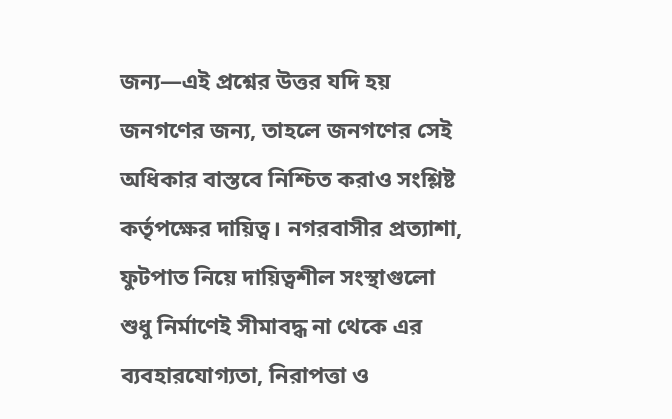জন্য—এই প্রশ্নের উত্তর যদি হয় জনগণের জন্য, তাহলে জনগণের সেই অধিকার বাস্তবে নিশ্চিত করাও সংশ্লিষ্ট কর্তৃপক্ষের দায়িত্ব। নগরবাসীর প্রত্যাশা, ফুটপাত নিয়ে দায়িত্বশীল সংস্থাগুলো শুধু নির্মাণেই সীমাবদ্ধ না থেকে এর ব্যবহারযোগ্যতা, নিরাপত্তা ও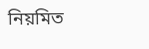নিয়মিত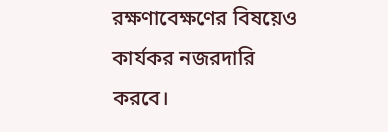রক্ষণাবেক্ষণের বিষয়েও কার্যকর নজরদারি করবে।